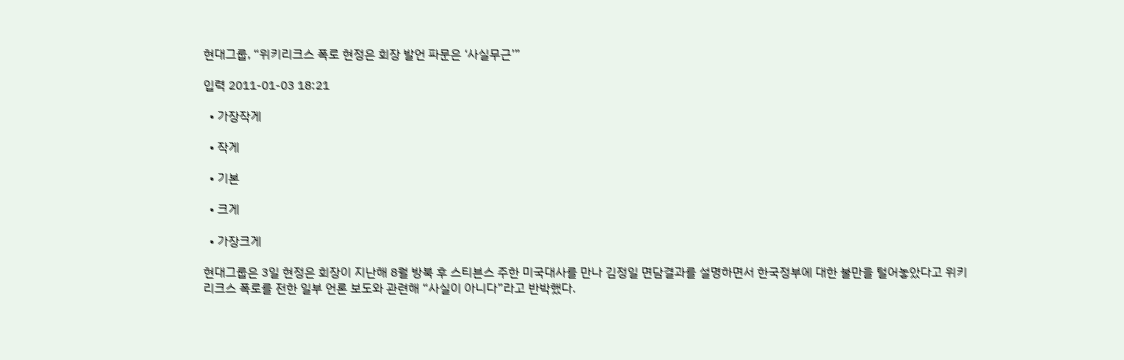현대그룹, “위키리크스 폭로 현정은 회장 발언 파문은 ‘사실무근’”

입력 2011-01-03 18:21

  • 가장작게

  • 작게

  • 기본

  • 크게

  • 가장크게

현대그룹은 3일 현정은 회장이 지난해 8월 방북 후 스티븐스 주한 미국대사를 만나 김정일 면담결과를 설명하면서 한국정부에 대한 불만을 털어놓았다고 위키리크스 폭로를 전한 일부 언론 보도와 관련해 “사실이 아니다”라고 반박했다.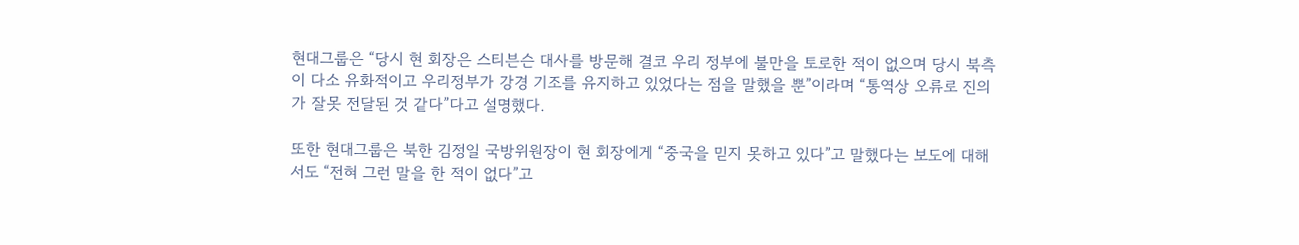현대그룹은 “당시 현 회장은 스티븐슨 대사를 방문해 결코 우리 정부에 불만을 토로한 적이 없으며 당시 북측이 다소 유화적이고 우리정부가 강경 기조를 유지하고 있었다는 점을 말했을 뿐”이라며 “통역상 오류로 진의가 잘못 전달된 것 같다”다고 설명했다.

또한 현대그룹은 북한 김정일 국방위원장이 현 회장에게 “중국을 믿지 못하고 있다”고 말했다는 보도에 대해서도 “전혀 그런 말을 한 적이 없다”고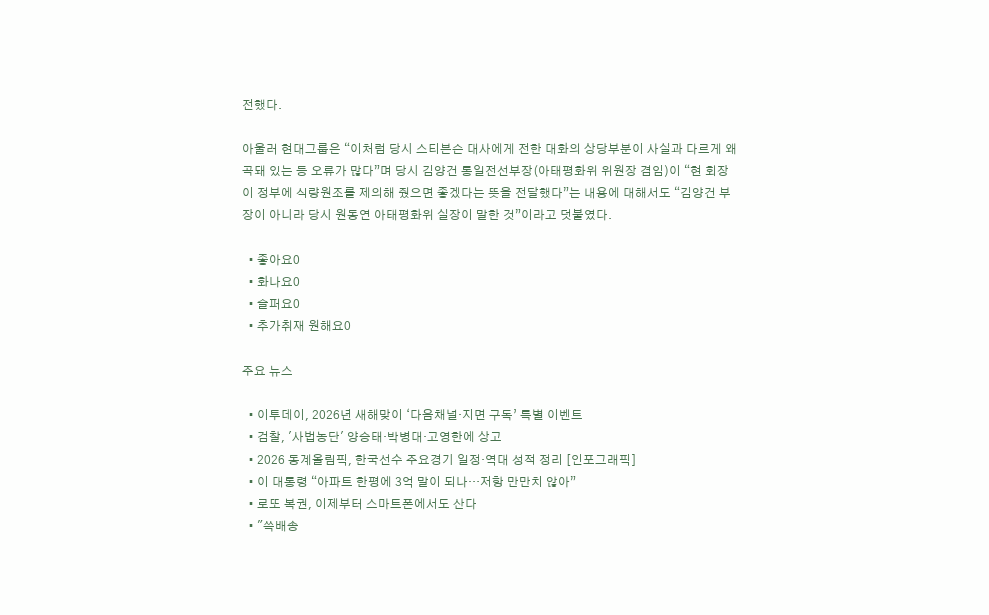전했다.

아울러 현대그룹은 “이처럼 당시 스티븐슨 대사에게 전한 대화의 상당부분이 사실과 다르게 왜곡돼 있는 등 오류가 많다”며 당시 김양건 통일전선부장(아태평화위 위원장 겸임)이 “현 회장이 정부에 식량원조를 제의해 줬으면 좋겠다는 뜻을 전달했다”는 내용에 대해서도 “김양건 부장이 아니라 당시 원동연 아태평화위 실장이 말한 것”이라고 덧붙였다.

  • 좋아요0
  • 화나요0
  • 슬퍼요0
  • 추가취재 원해요0

주요 뉴스

  • 이투데이, 2026년 새해맞이 ‘다음채널·지면 구독’ 특별 이벤트
  • 검찰, '사법농단' 양승태·박병대·고영한에 상고
  • 2026 동계올림픽, 한국선수 주요경기 일정·역대 성적 정리 [인포그래픽]
  • 이 대통령 “아파트 한평에 3억 말이 되나…저항 만만치 않아”
  • 로또 복권, 이제부터 스마트폰에서도 산다
  • "쓱배송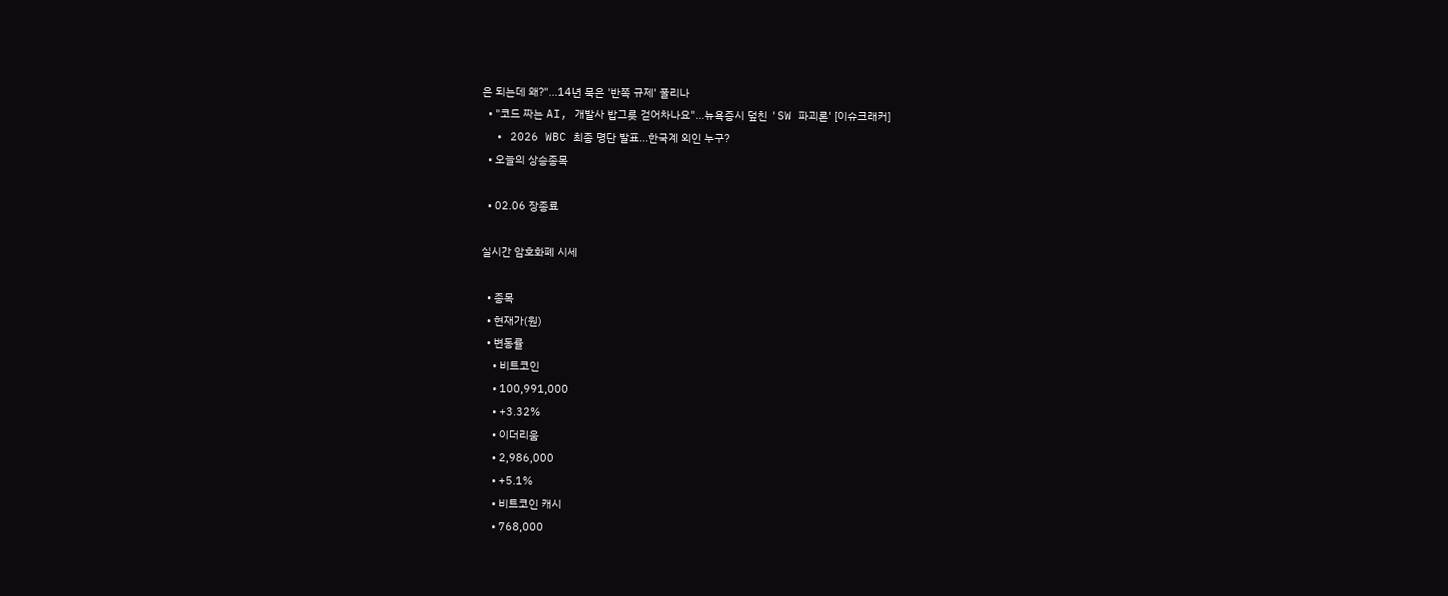은 되는데 왜?"…14년 묵은 '반쪽 규제' 풀리나
  • "코드 짜는 AI, 개발사 밥그릇 걷어차나요"…뉴욕증시 덮친 'SW 파괴론' [이슈크래커]
  • 2026 WBC 최종 명단 발표…한국계 외인 누구?
  • 오늘의 상승종목

  • 02.06 장종료

실시간 암호화폐 시세

  • 종목
  • 현재가(원)
  • 변동률
    • 비트코인
    • 100,991,000
    • +3.32%
    • 이더리움
    • 2,986,000
    • +5.1%
    • 비트코인 캐시
    • 768,000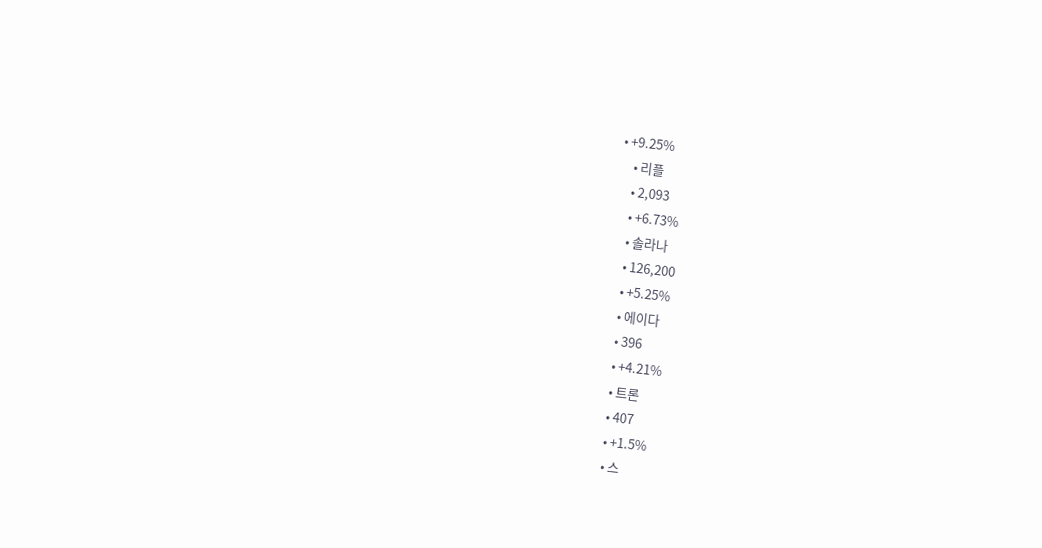• +9.25%
    • 리플
    • 2,093
    • +6.73%
    • 솔라나
    • 126,200
    • +5.25%
    • 에이다
    • 396
    • +4.21%
    • 트론
    • 407
    • +1.5%
    • 스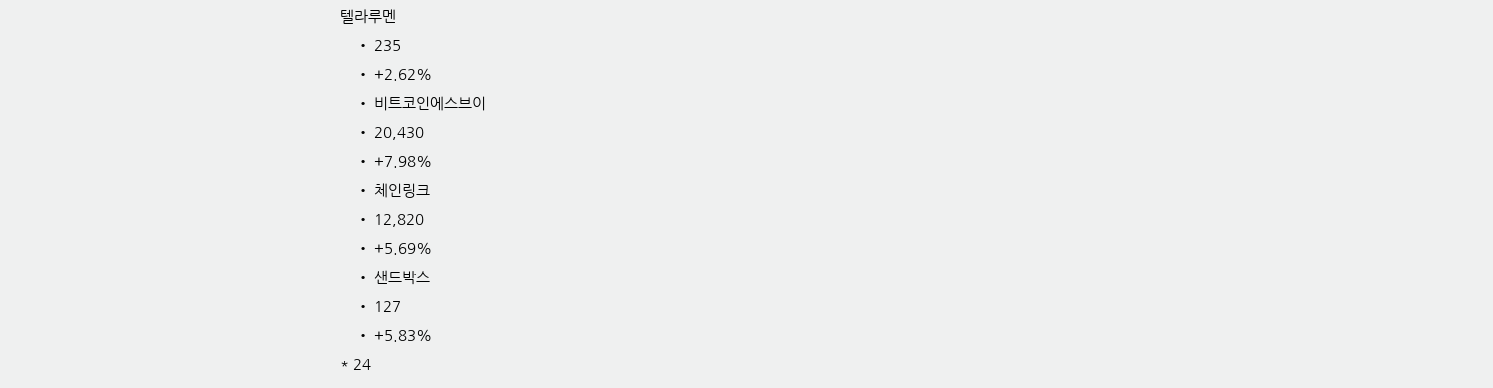텔라루멘
    • 235
    • +2.62%
    • 비트코인에스브이
    • 20,430
    • +7.98%
    • 체인링크
    • 12,820
    • +5.69%
    • 샌드박스
    • 127
    • +5.83%
* 24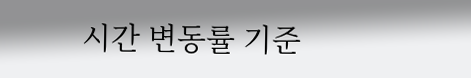시간 변동률 기준